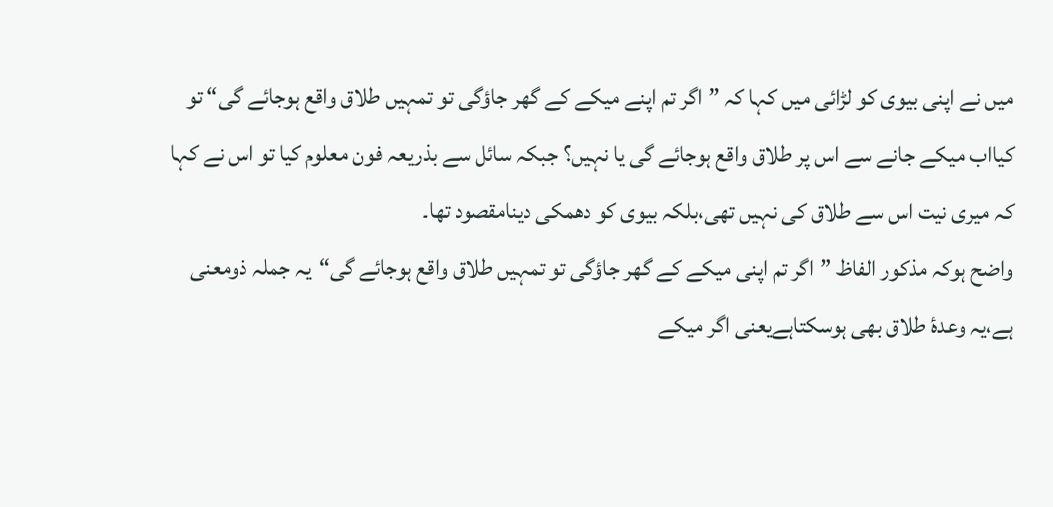میں نے اپنی بیوی کو لڑائی میں کہا کہ ”اگر تم اپنے میکے کے گھر جاؤگی تو تمہیں طلاق واقع ہوجائے گی“ تو کیااب میکے جانے سے اس پر طلاق واقع ہوجائے گی یا نہیں؟ جبکہ سائل سے بذریعہ فون معلوم کیا تو اس نے کہا کہ میری نیت اس سے طلاق کی نہیں تھی،بلکہ بیوی کو دھمکی دینامقصود تھا۔
واضح ہوکہ مذکور الفاظ ”اگر تم اپنی میکے کے گھر جاؤگی تو تمہیں طلاق واقع ہوجائے گی“یہ جملہ ذومعنی ہے،یہ وعدۂ طلاق بھی ہوسکتاہےیعنی اگر میکے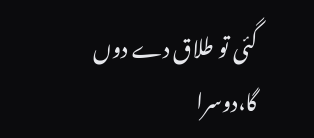گئی تو طلاق دے دوں گا،دوسرا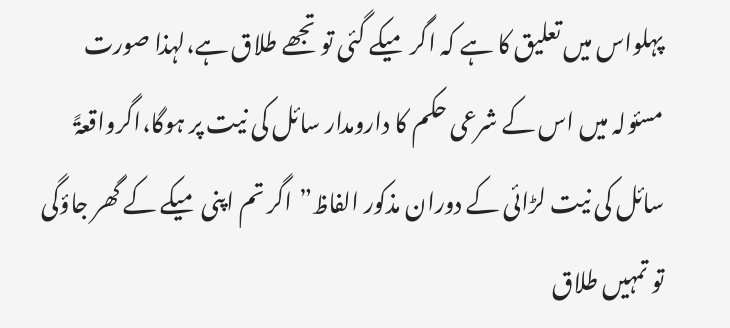پہلواس میں تعلیق کا ہے کہ اگر میکے گئی تو تجھے طلاق ہے،لہذا صورت مسئولہ میں اس کے شرعی حکم کا دارومدار سائل کی نیت پر ہوگا،اگرواقعۃً سائل کی نیت لڑائی کے دوران مذکور الفاظ”اگر تم اپنی میکے کے گھر جاؤگی تو تمہیں طلاق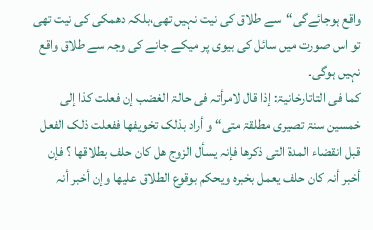واقع ہوجائےگی“سے طلاق کی نیت نہیں تھی،بلکہ دھمکی کی نیت تھی تو اس صورت میں سائل کی بیوی پر میکے جانے کی وجہ سے طلاق واقع نہیں ہوگی۔
کما فی التاتارخانیۃ: إذا قال لامرأتہ فی حالۃ الغضب إن فعلت کذا إلی خمسین سنۃ تصیری مطلقۃ متی“ و أراد بذلک تخویفھا ففعلت ذلک الفعل قبل انقضاء المدۃ التی ذکرھا فإنہ یسأل الزوج ھل کان حلف بطلاقھا ؟ فإن أخبر أنہ کان حلف یعمل بخبرہ ویحکم بوقوع الطلاق علیھا وإن أخبر أنہ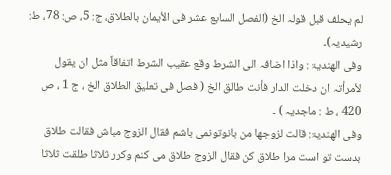لم یحلف قبل قولہ الخ (الفصل السابع عشر فی الأیمان بالطلاق، ج: 5، ص: 78، ط: رشیدیہ)۔
وفی الھندیۃ : واذا اضافہ الی الشرط وقع عقیب الشرط اتفاقاً مثل ان یقول لأمرأتہ ان دخلت الدار فأنت طالق الخ ( فصل فی تعلیق الطلاق الخ ، ج 1 ، ص 420 ، ط : ماجدیہ ) ۔
وفی الھندیۃ: قالت لزوجھا من بانوتونمی باشم فقال الزوج مباش فقالت طلاق بدست تو است مرا طلاق کن فقال الزوج طلاق می کنم وکرر ثلاثا طلقت ثلاثا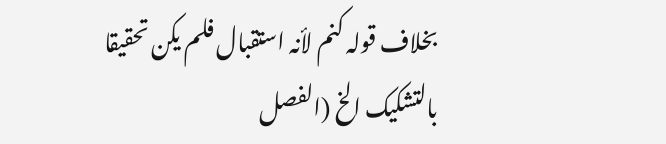بخلاف قولہ کنم لأنہ استقبال فلم یکن تحقیقا بالتشکیک الخ (الفصل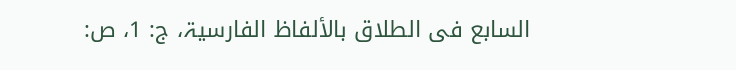السابع فی الطلاق بالألفاظ الفارسیۃ، ج: 1، ص: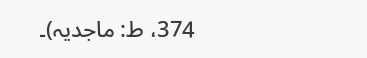374، ط: ماجدیہ)۔